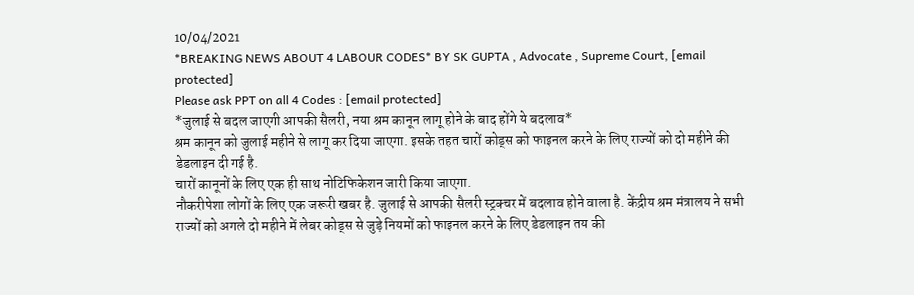10/04/2021
*BREAKING NEWS ABOUT 4 LABOUR CODES* BY SK GUPTA , Advocate , Supreme Court, [email protected]
Please ask PPT on all 4 Codes : [email protected]
*जुलाई से बदल जाएगी आपकी सैलरी, नया श्रम कानून लागू होने के बाद होंगे ये बदलाव*
श्रम कानून को जुलाई महीने से लागू कर दिया जाएगा. इसके तहत चारों कोड्स को फाइनल करने के लिए राज्यों को दो महीने की डेडलाइन दी गई है.
चारों कानूनों के लिए एक ही साथ नोटिफिकेशन जारी किया जाएगा.
नौकरीपेशा लोगों के लिए एक जरूरी खबर है. जुलाई से आपकी सैलरी स्ट्रक्चर में बदलाव होने वाला है. केंद्रीय श्रम मंत्रालय ने सभी राज्यों को अगले दो महीने में लेबर कोड्स से जुड़े नियमों को फाइनल करने के लिए डेडलाइन तय की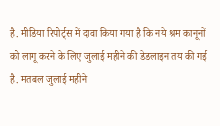है. मीडिया रिपोर्ट्स में दावा किया गया है कि नये श्रम कानूनों को लागू करने के लिए जुलाई महीने की डेडलाइन तय की गई है. मतबल जुलाई महीने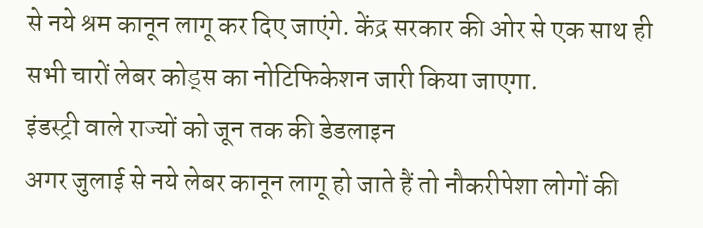से नये श्रम कानून लागू कर दिए जाएंगे. केंद्र सरकार की ओर से एक साथ ही सभी चारों लेबर कोड्स का नोटिफिकेशन जारी किया जाएगा.
इंडस्ट्री वाले राज्यों को जून तक की डेडलाइन
अगर जुलाई से नये लेबर कानून लागू हो जाते हैं तो नौकरीपेशा लोगों की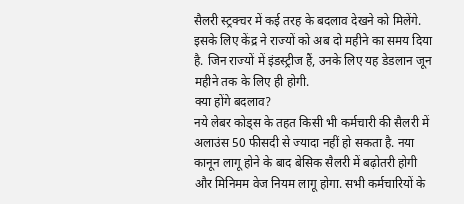सैलरी स्ट्रक्चर में कई तरह के बदलाव देखने को मिलेंगे. इसके लिए केंद्र ने राज्यों को अब दो महीने का समय दिया है. जिन राज्यों में इंडस्ट्रीज हैं, उनके लिए यह डेडलान जून महीने तक के लिए ही होगी.
क्या होंगे बदलाव?
नये लेबर कोड्स के तहत किसी भी कर्मचारी की सैलरी में अलाउंस 50 फीसदी से ज्यादा नहीं हो सकता है. नया कानून लागू होने के बाद बेसिक सैलरी में बढ़ोतरी होगी और मिनिमम वेज नियम लागू होगा. सभी कर्मचारियों के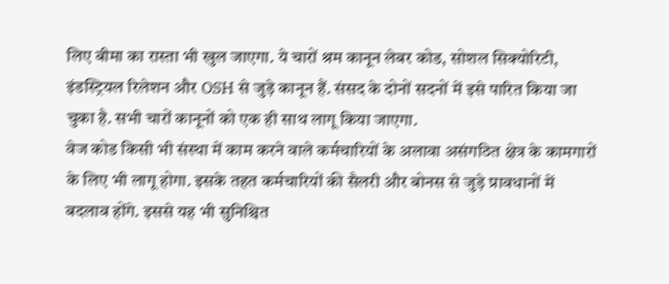लिए बीमा का रास्ता भी खुल जाएगा. ये चारों श्रम कानून लेबर कोड, सोशल सिक्योरिटी, इंडस्ट्रियल रिलेशन और OSH से जुड़े कानून हैं. संसद के दोनों सदनों में इसे पारित किया जा चुका है. सभी चारों कानूनों को एक ही साथ लागू किया जाएगा.
वेज कोड किसी भी संस्था में काम करने वाले कर्मचारियों के अलावा असंगठित क्षेत्र के कामगारों के लिए भी लागू होगा. इसके तहत कर्मचारियों की सैलरी और बोनस से जुड़े प्रावधानों में बदलाव होंगे. इससे यह भी सुनिश्चित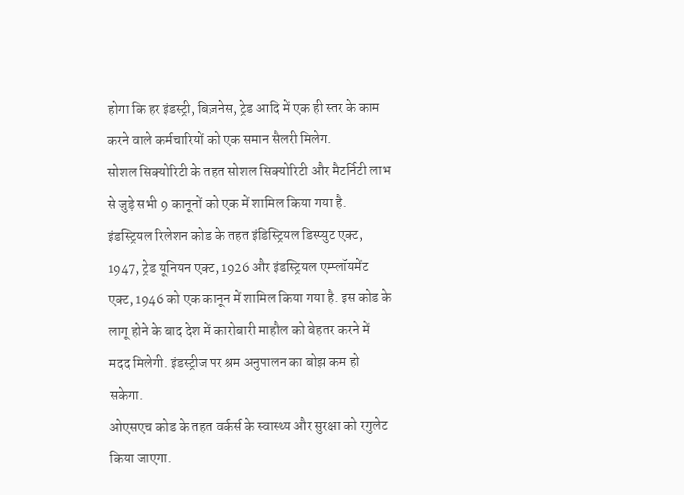होगा कि हर इंडस्ट्री, बिज़नेस, ट्रेड आदि में एक ही स्तर के काम करने वाले कर्मचारियों को एक समान सैलरी मिलेग.
सोशल सिक्योरिटी के तहत सोशल सिक्योरिटी और मैटर्निटी लाभ से जुड़े सभी 9 कानूनों को एक में शामिल किया गया है.
इंडस्ट्रियल रिलेशन कोड के तहत इंडिस्ट्रियल डिस्प्युट एक्ट, 1947, ट्रेड यूनियन एक्ट, 1926 और इंडस्ट्रियल एम्प्लॉयमेंट एक्ट, 1946 को एक कानून में शामिल किया गया है. इस कोड के लागू होने के बाद देश में कारोबारी माहौल को बेहतर करने में मदद मिलेगी. इंडस्ट्रीज पर श्रम अनुपालन का बोझ कम हो सकेगा.
ओएसएच कोड के तहत वर्कर्स के स्वास्थ्य और सुरक्षा को रगुलेट किया जाएगा.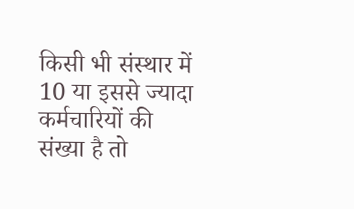किसी भी संस्थार में 10 या इससे ज्यादा कर्मचारियों की संख्या है तो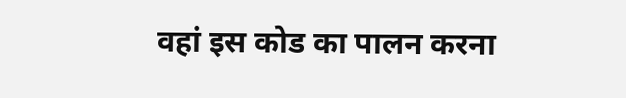वहां इस कोड का पालन करना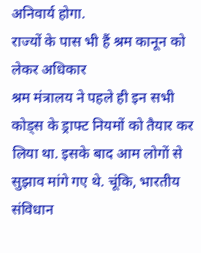अनिवार्य होगा.
राज्यों के पास भी हैं श्रम कानून को लेकर अधिकार
श्रम मंत्रालय ने पहले ही इन सभी कोड्स के ड्राफ्ट नियमों को तैयार कर लिया था. इसके बाद आम लोगों से सुझाव मांगे गए थे. चूंकि, भारतीय संविधान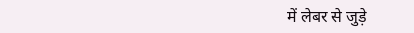में लेबर से जुड़े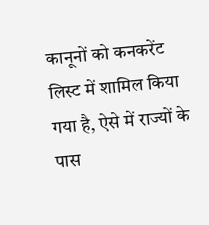कानूनों को कनकरेंट लिस्ट में शामिल किया गया है, ऐसे में राज्यों के पास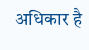अधिकार है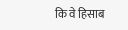कि वे हिसाब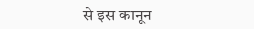से इस कानून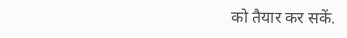को तैयार कर सकें.